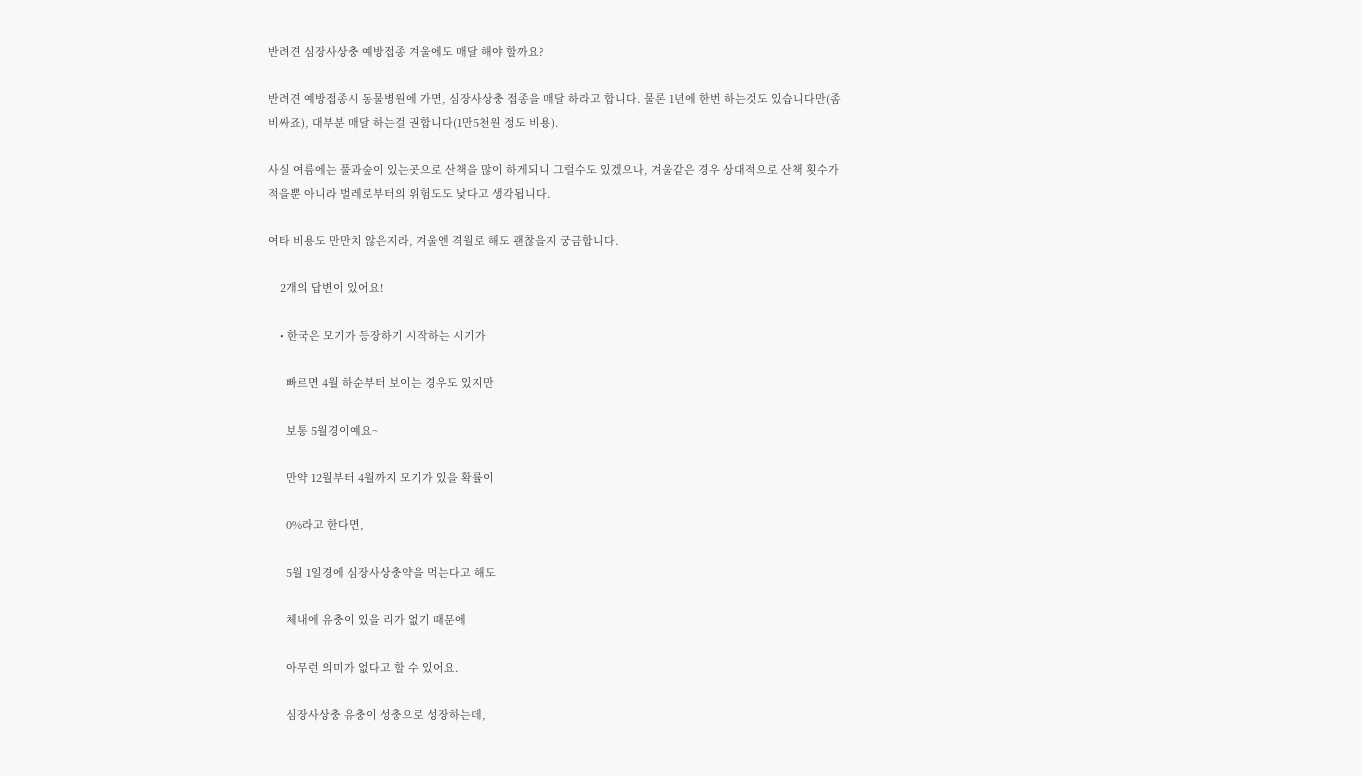반려견 심장사상충 예방접종 겨울에도 매달 해야 할까요?

반려견 예방접종시 동물병원에 가면, 심장사상충 접종을 매달 하라고 합니다. 물론 1년에 한번 하는것도 있습니다만(좀 비싸죠), 대부분 매달 하는걸 권합니다(1만5천원 정도 비용).

사실 여름에는 풀과숲이 있는곳으로 산책을 많이 하게되니 그럴수도 있겠으나, 겨울같은 경우 상대적으로 산책 횟수가 적을뿐 아니라 벌레로부터의 위험도도 낮다고 생각됩니다.

여타 비용도 만만치 않은지라, 겨울엔 격월로 해도 괜찮을지 궁금합니다.

    2개의 답변이 있어요!

    • 한국은 모기가 등장하기 시작하는 시기가

      빠르면 4월 하순부터 보이는 경우도 있지만

      보통 5월경이예요~

      만약 12월부터 4월까지 모기가 있을 확률이

      0%라고 한다면,

      5월 1일경에 심장사상충약을 먹는다고 해도

      체내에 유충이 있을 리가 없기 때문에

      아무런 의미가 없다고 할 수 있어요.

      심장사상충 유충이 성충으로 성장하는데,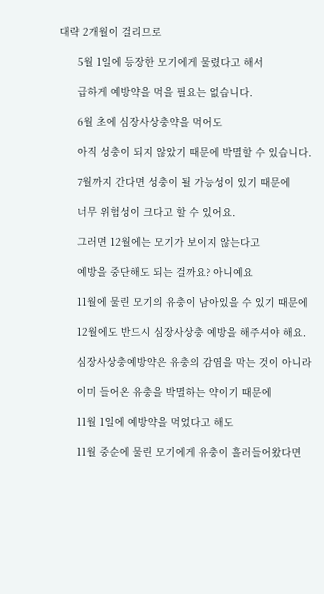대략 2개월이 걸리므로

      5월 1일에 등장한 모기에게 물렸다고 해서

      급하게 예방약을 먹을 필요는 없습니다.

      6월 초에 심장사상충약을 먹어도

      아직 성충이 되지 않았기 때문에 박멸할 수 있습니다.

      7월까지 간다면 성충이 될 가능성이 있기 때문에

      너무 위험성이 크다고 할 수 있어요.

      그러면 12월에는 모기가 보이지 않는다고

      예방을 중단해도 되는 걸까요? 아니예요

      11월에 물린 모기의 유충이 남아있을 수 있기 때문에

      12월에도 반드시 심장사상충 예방을 해주셔야 해요.

      심장사상충예방약은 유충의 감염을 막는 것이 아니라

      이미 들어온 유충을 박멸하는 약이기 때문에

      11월 1일에 예방약을 먹었다고 해도

      11월 중순에 물린 모기에게 유충이 흘러들어왔다면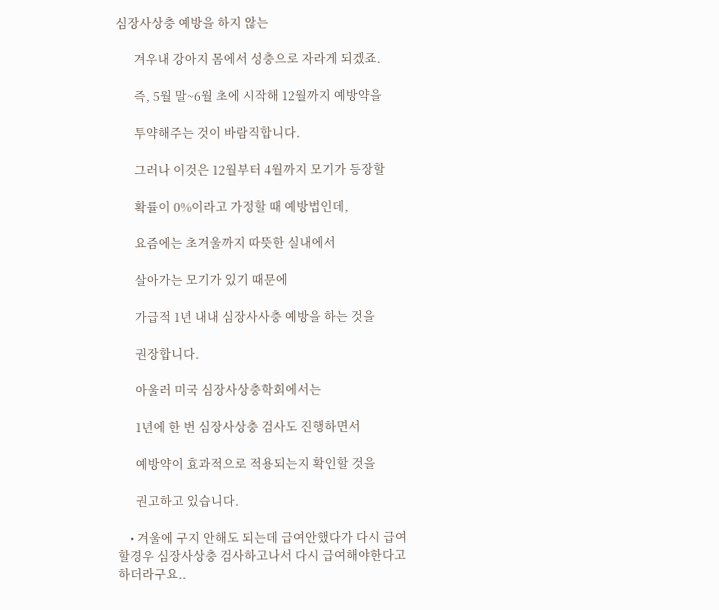심장사상충 예방을 하지 않는

      겨우내 강아지 몸에서 성충으로 자라게 되겠죠.

      즉, 5월 말~6월 초에 시작해 12월까지 예방약을

      투약해주는 것이 바람직합니다.

      그러나 이것은 12월부터 4월까지 모기가 등장할

      확률이 0%이라고 가정할 때 예방법인데,

      요즘에는 초겨울까지 따뜻한 실내에서

      살아가는 모기가 있기 때문에

      가급적 1년 내내 심장사사충 예방을 하는 것을

      권장합니다.

      아울러 미국 심장사상충학회에서는

      1년에 한 번 심장사상충 검사도 진행하면서

      예방약이 효과적으로 적용되는지 확인할 것을

      권고하고 있습니다.

    • 겨울에 구지 안해도 되는데 급여안했다가 다시 급여할경우 심장사상충 검사하고나서 다시 급여해야한다고 하더라구요..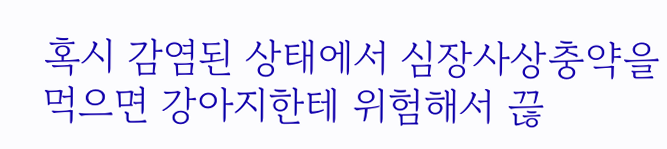혹시 감염된 상태에서 심장사상충약을 먹으면 강아지한테 위험해서 끊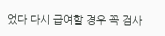었다 다시 급여할 경우 꼭 검사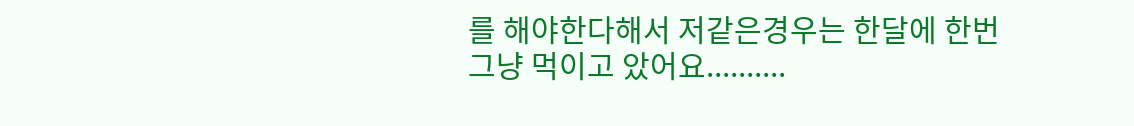를 해야한다해서 저같은경우는 한달에 한번 그냥 먹이고 았어요..........